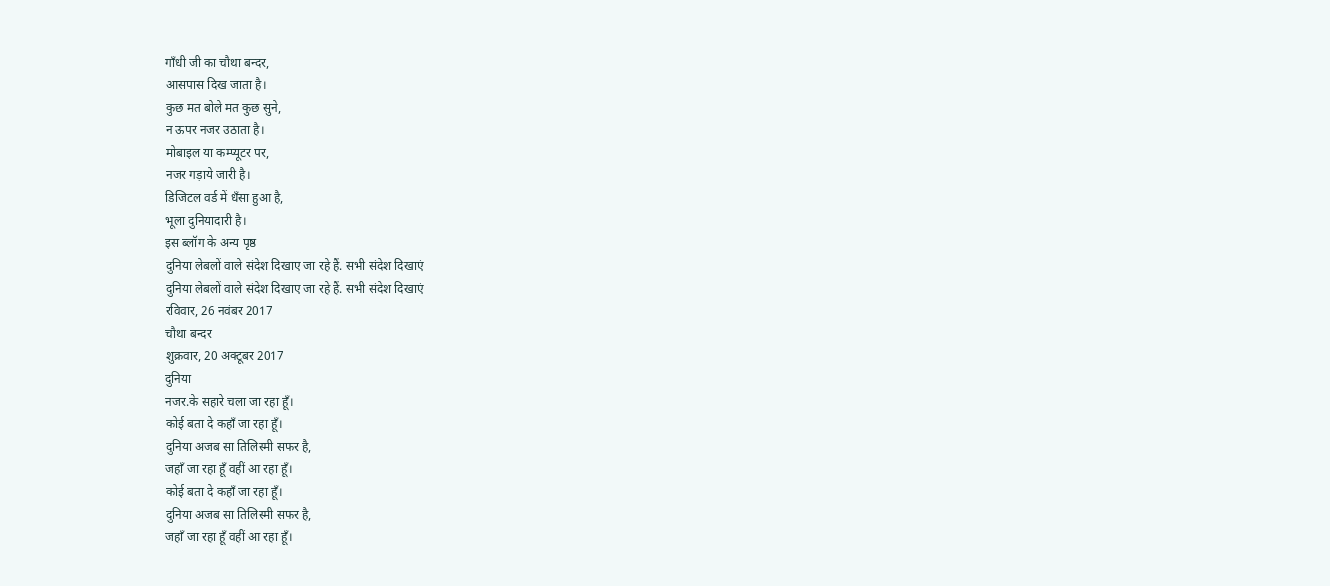गाँधी जी का चौथा बन्दर,
आसपास दिख जाता है।
कुछ मत बोले मत कुछ सुने,
न ऊपर नजर उठाता है।
मोबाइल या कम्प्यूटर पर,
नजर गड़ाये जारी है।
डिजिटल वर्ड में धँसा हुआ है,
भूला दुनियादारी है।
इस ब्लॉग के अन्य पृष्ठ
दुनिया लेबलों वाले संदेश दिखाए जा रहे हैं. सभी संदेश दिखाएं
दुनिया लेबलों वाले संदेश दिखाए जा रहे हैं. सभी संदेश दिखाएं
रविवार, 26 नवंबर 2017
चौथा बन्दर
शुक्रवार, 20 अक्टूबर 2017
दुनिया
नजर.के सहारे चला जा रहा हूँ।
कोई बता दे कहाँ जा रहा हूँ।
दुनिया अजब सा तिलिस्मी सफर है,
जहाँ जा रहा हूँ वहीं आ रहा हूँ।
कोई बता दे कहाँ जा रहा हूँ।
दुनिया अजब सा तिलिस्मी सफर है,
जहाँ जा रहा हूँ वहीं आ रहा हूँ।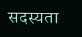सदस्यता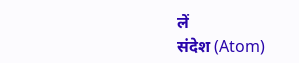लें
संदेश (Atom)